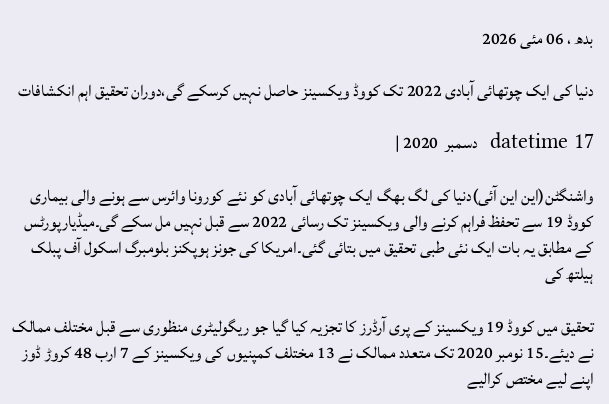بدھ ، 06 مئی 2026

دنیا کی ایک چوتھائی آبادی 2022 تک کووڈ ویکسینز حاصل نہیں کرسکے گی،دوران تحقیق اہم انکشافات

datetime 17  دسمبر  2020 |

واشنگٹن(این این آئی)دنیا کی لگ بھگ ایک چوتھائی آبادی کو نئے کورونا وائرس سے ہونے والی بیماری کووڈ 19 سے تحفظ فراہم کرنے والی ویکسینز تک رسائی 2022 سے قبل نہیں مل سکے گی۔میڈیارپورٹس کے مطابق یہ بات ایک نئی طبی تحقیق میں بتائی گئی۔امریکا کی جونز ہوپکنز بلومبرگ اسکول آف پبلک ہیلتھ کی

تحقیق میں کووڈ 19 ویکسینز کے پری آرڈرز کا تجزیہ کیا گیا جو ریگولیٹری منظوری سے قبل مختلف ممالک نے دیئے۔15 نومبر 2020 تک متعدد ممالک نے 13 مختلف کمپنیوں کی ویکسینز کے 7 ارب 48 کروڑ ڈوز اپنے لیے مختص کرالیے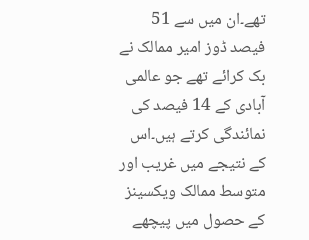تھے۔ان میں سے 51 فیصد ڈوز امیر ممالک نے بک کرائے تھے جو عالمی آبادی کے 14 فیصد کی نمائندگی کرتے ہیں۔اس کے نتیجے میں غریب اور متوسط ممالک ویکسینز کے حصول میں پیچھے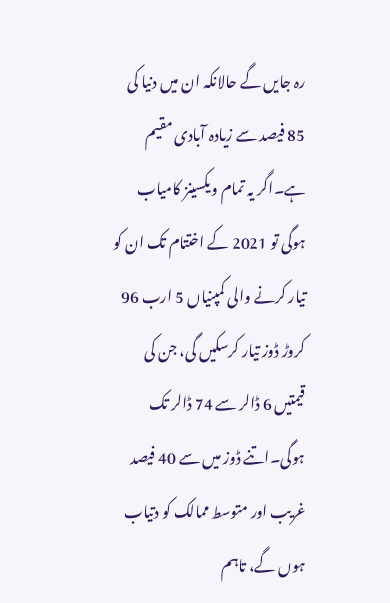رہ جایں گے حالانکہ ان میں دنیا کی 85 فیصد سے زیادہ آبادی مقیم ہے۔اگر یہ تمام ویکسینز کامیاب ہوگی تو 2021 کے اختتام تک ان کو تیار کرنے والی کمپنیاں 5 ارب 96 کروڑ ڈوز تیار کرسکیں گی، جن کی قیمتیں 6 ڈالر سے 74 ڈالر تک ہوگی۔اتنے ڈوز میں سے 40 فیصد غریب اور متوسط ممالک کو دتیاب ہوں گے، تاہم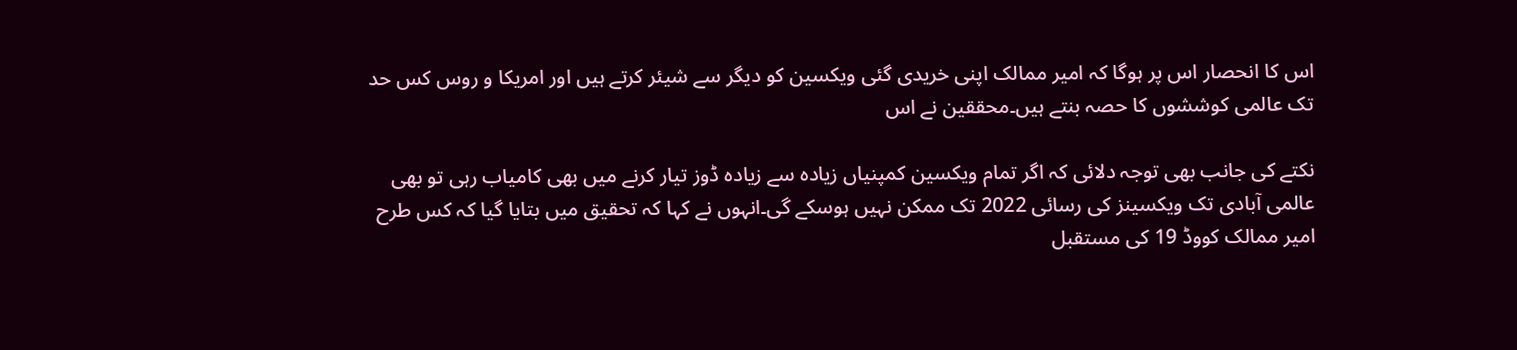اس کا انحصار اس پر ہوگا کہ امیر ممالک اپنی خریدی گئی ویکسین کو دیگر سے شیئر کرتے ہیں اور امریکا و روس کس حد تک عالمی کوششوں کا حصہ بنتے ہیں۔محققین نے اس

نکتے کی جانب بھی توجہ دلائی کہ اگر تمام ویکسین کمپنیاں زیادہ سے زیادہ ڈوز تیار کرنے میں بھی کامیاب رہی تو بھی عالمی آبادی تک ویکسینز کی رسائی 2022 تک ممکن نہیں ہوسکے گی۔انہوں نے کہا کہ تحقیق میں بتایا گیا کہ کس طرح امیر ممالک کووڈ 19 کی مستقبل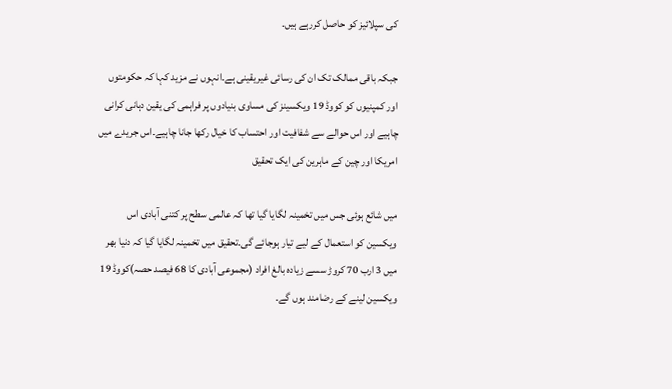کی سپلائیز کو حاصل کررہے ہیں۔

جبکہ باقی ممالک تک ان کی رسائی غیریقینی ہے۔انہوں نے مزید کہا کہ حکومتوں اور کمپنیوں کو کووڈ 19 ویکسینز کی مساوی بنیادوں پر فراہمی کی یقین دہانی کرانی چاہیے اور اس حوالے سے شفافیت اور احتساب کا خیال رکھا جانا چاہیے۔اس جریدے میں امریکا اور چین کے ماہرین کی ایک تحقیق

میں شائع ہوئی جس میں تخمینہ لگایا گیا تھا کہ عالمی سطح پر کتنی آبادی اس ویکسین کو استعمال کے لیے تیار ہوجائے گی۔تحقیق میں تخمینہ لگایا گیا کہ دنیا بھر میں 3 ارب 70 کروڑ سسے زیادہ بالغ افراد (مجموعی آبادی کا 68 فیصد حصہ)کووڈ 19 ویکسین لینے کے رضامند ہوں گے۔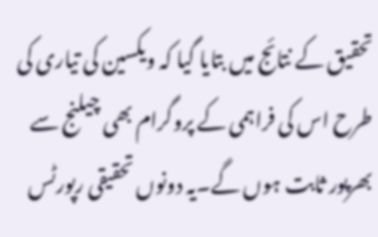تحقیق کے نتائج میں بتایا گیا کہ ویکسین کی تیاری کی طرح اس کی فراہمی کے پروگرام بھی چیلنج سے بھرپور ثابت ہوں گے۔یہ دونوں تحقیقی رپورٹس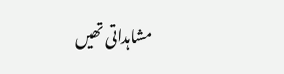مشاہداتی تھیں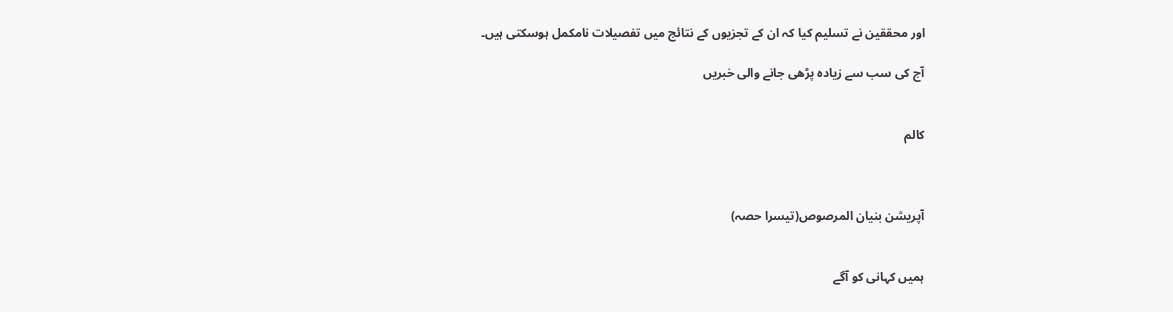اور محققین نے تسلیم کیا کہ ان کے تجزیوں کے نتائج میں تفصیلات نامکمل ہوسکتی ہیں۔

آج کی سب سے زیادہ پڑھی جانے والی خبریں


کالم



آپریشن بنیان المرصوص(تیسرا حصہ)


ہمیں کہانی کو آگے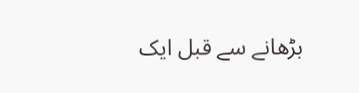بڑھانے سے قبل ایک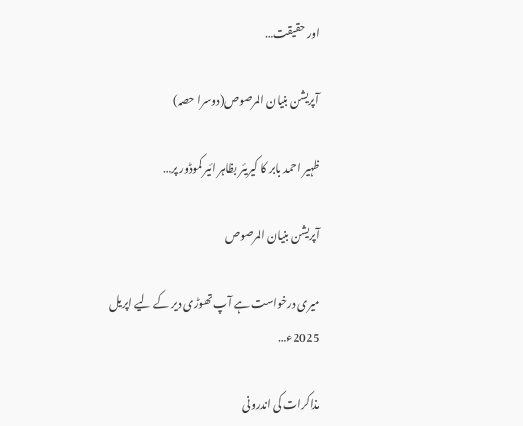اور حقیقت…

آپریشن بنیان المرصوص(دوسرا حصہ)

ظہیر احمد بابر کا کیریئر بظاہر ائیر کموڈور پر…

آپریشن بنیان المرصوص

میری درخواست ہے آپ تھوڑی دیر کے لیے اپریل 2025ء…

مذاکرات کی اندرونی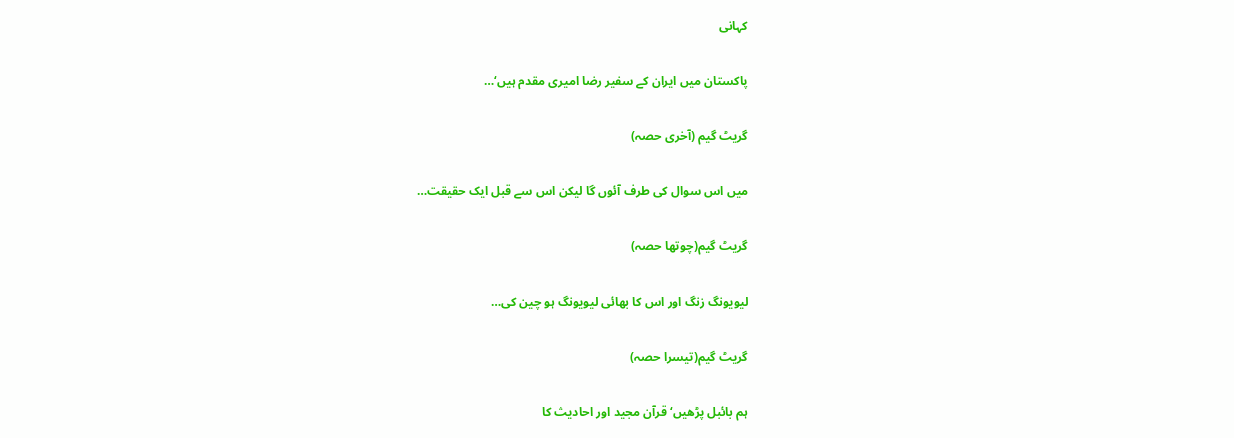کہانی

پاکستان میں ایران کے سفیر رضا امیری مقدم ہیں‘…

گریٹ گیم (آخری حصہ)

میں اس سوال کی طرف آئوں گا لیکن اس سے قبل ایک حقیقت…

گریٹ گیم(چوتھا حصہ)

لیویونگ زنگ اور اس کا بھائی لیویونگ ہو چین کی…

گریٹ گیم(تیسرا حصہ)

ہم بائبل پڑھیں‘ قرآن مجید اور احادیث کا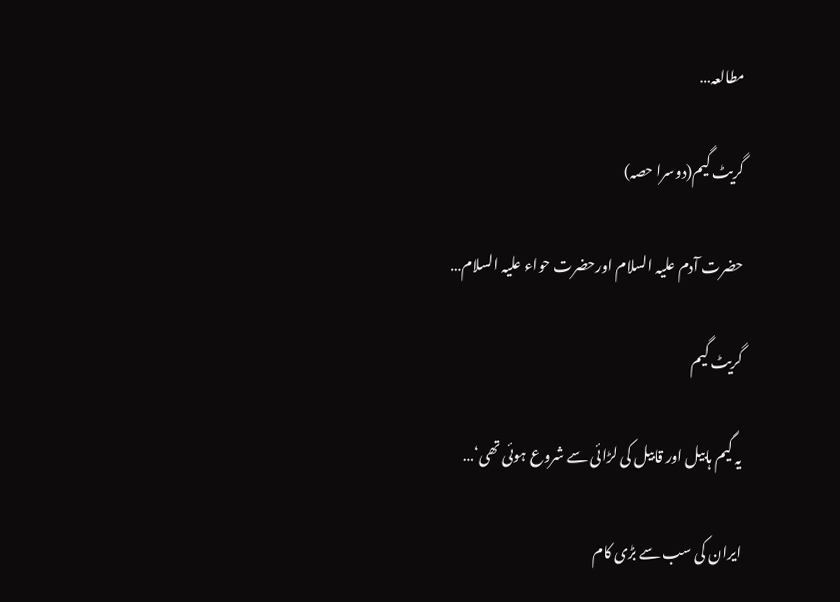مطالعہ…

گریٹ گیم(دوسرا حصہ)

حضرت آدم علیہ السلام اورحضرت حواء علیہ السلام…

گریٹ گیم

یہ گیم ہابیل اور قابیل کی لڑائی سے شروع ہوئی تھی‘…

ایران کی سب سے بڑی کام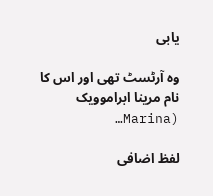یابی

وہ آرٹسٹ تھی اور اس کا نام مرینا ابراموویک (Marina…

لفظ اضافی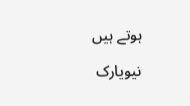ہوتے ہیں

نیویارک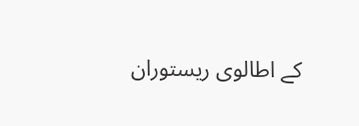کے اطالوی ریستوران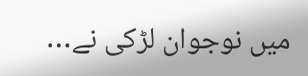میں نوجوان لڑکی نے…